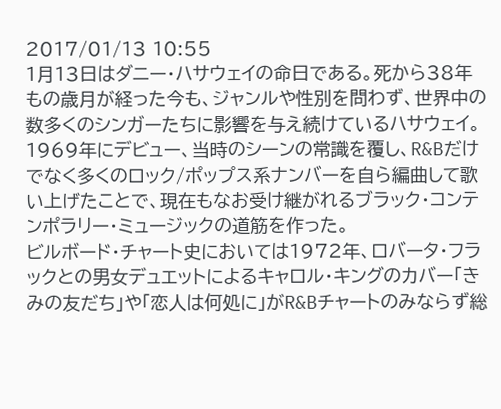2017/01/13 10:55
1月13日はダニー・ハサウェイの命日である。死から38年もの歳月が経った今も、ジャンルや性別を問わず、世界中の数多くのシンガーたちに影響を与え続けているハサウェイ。1969年にデビュー、当時のシーンの常識を覆し、R&Bだけでなく多くのロック/ポップス系ナンバーを自ら編曲して歌い上げたことで、現在もなお受け継がれるブラック・コンテンポラリー・ミュージックの道筋を作った。
ビルボード・チャート史においては1972年、ロバータ・フラックとの男女デュエットによるキャロル・キングのカバー「きみの友だち」や「恋人は何処に」がR&Bチャートのみならず総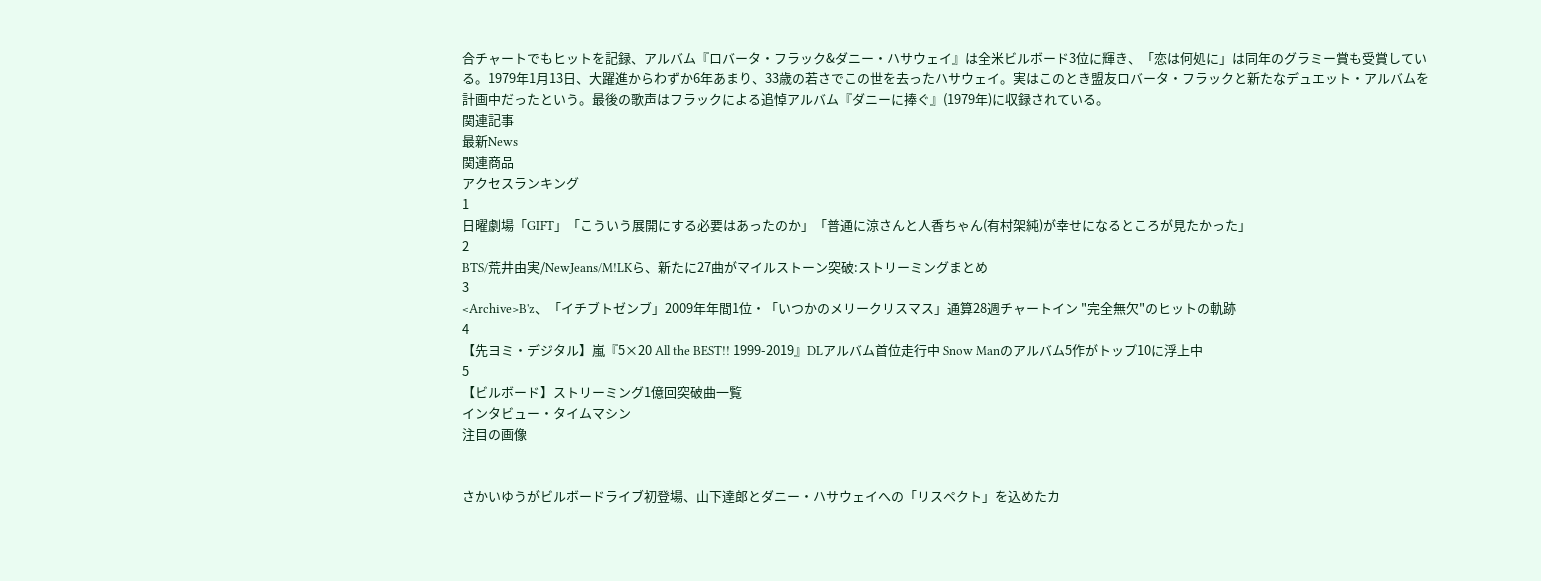合チャートでもヒットを記録、アルバム『ロバータ・フラック&ダニー・ハサウェイ』は全米ビルボード3位に輝き、「恋は何処に」は同年のグラミー賞も受賞している。1979年1月13日、大躍進からわずか6年あまり、33歳の若さでこの世を去ったハサウェイ。実はこのとき盟友ロバータ・フラックと新たなデュエット・アルバムを計画中だったという。最後の歌声はフラックによる追悼アルバム『ダニーに捧ぐ』(1979年)に収録されている。
関連記事
最新News
関連商品
アクセスランキング
1
日曜劇場「GIFT」「こういう展開にする必要はあったのか」「普通に涼さんと人香ちゃん(有村架純)が幸せになるところが見たかった」
2
BTS/荒井由実/NewJeans/M!LKら、新たに27曲がマイルストーン突破:ストリーミングまとめ
3
<Archive>B'z、「イチブトゼンブ」2009年年間1位・「いつかのメリークリスマス」通算28週チャートイン "完全無欠"のヒットの軌跡
4
【先ヨミ・デジタル】嵐『5×20 All the BEST!! 1999-2019』DLアルバム首位走行中 Snow Manのアルバム5作がトップ10に浮上中
5
【ビルボード】ストリーミング1億回突破曲一覧
インタビュー・タイムマシン
注目の画像


さかいゆうがビルボードライブ初登場、山下達郎とダニー・ハサウェイへの「リスペクト」を込めたカ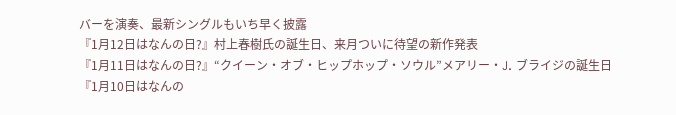バーを演奏、最新シングルもいち早く披露
『1月12日はなんの日?』村上春樹氏の誕生日、来月ついに待望の新作発表
『1月11日はなんの日?』“クイーン・オブ・ヒップホップ・ソウル”メアリー・J. ブライジの誕生日
『1月10日はなんの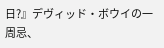日?』デヴィッド・ボウイの一周忌、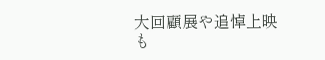大回顧展や追悼上映も